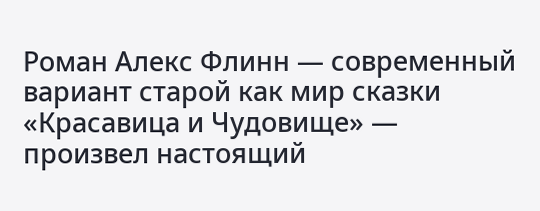Роман Алекс Флинн — современный вариант старой как мир сказки «Красавица и Чудовище» — произвел настоящий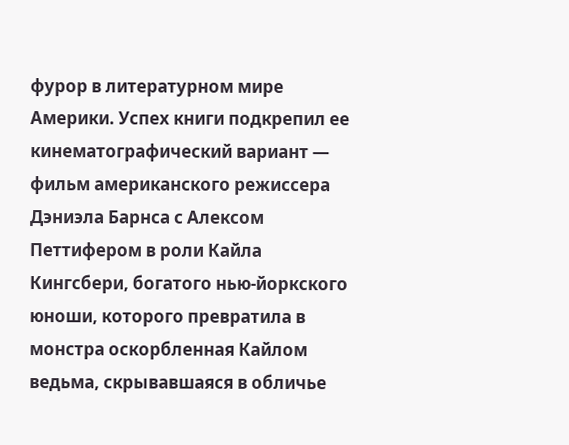фурор в литературном мире Америки. Успех книги подкрепил ее кинематографический вариант — фильм американского режиссера Дэниэла Барнса с Алексом Петтифером в роли Кайла Кингсбери, богатого нью-йоркского юноши, которого превратила в монстра оскорбленная Кайлом ведьма, скрывавшаяся в обличье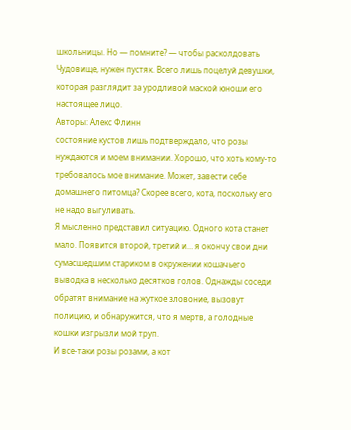школьницы. Но — помните? — чтобы расколдовать Чудовище, нужен пустяк. Всего лишь поцелуй девушки, которая разглядит за уродливой маской юноши его настоящее лицо.
Авторы: Алекс Флинн
состояние кустов лишь подтверждало, что розы нуждаются и моем внимании. Хорошо, что хоть кому-то требовалось мое внимание. Может, завести себе домашнего питомца? Скорее всего, кота, поскольку его не надо выгуливать.
Я мысленно представил ситуацию. Одного кота станет мало. Появится второй, третий и… я окончу свои дни сумасшедшим стариком в окружении кошачьего выводка в несколько десятков голов. Однажды соседи обратят внимание на жуткое зловоние, вызовут полицию, и обнаружится, что я мертв, а голодные кошки изгрызли мой труп.
И все-таки розы розами, а кот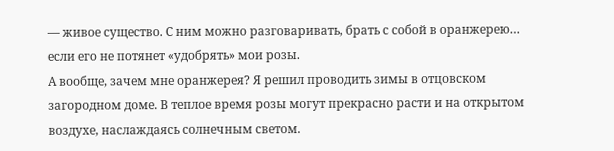— живое существо. С ним можно разговаривать, брать с собой в оранжерею… если его не потянет «удобрять» мои розы.
А вообще, зачем мне оранжерея? Я решил проводить зимы в отцовском загородном доме. В теплое время розы могут прекрасно расти и на открытом воздухе, наслаждаясь солнечным светом.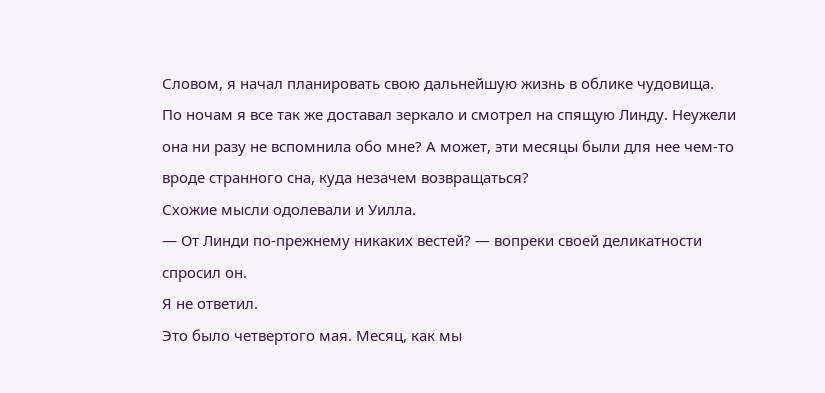Словом, я начал планировать свою дальнейшую жизнь в облике чудовища.
По ночам я все так же доставал зеркало и смотрел на спящую Линду. Неужели она ни разу не вспомнила обо мне? А может, эти месяцы были для нее чем-то вроде странного сна, куда незачем возвращаться?
Схожие мысли одолевали и Уилла.
— От Линди по-прежнему никаких вестей? — вопреки своей деликатности спросил он.
Я не ответил.
Это было четвертого мая. Месяц, как мы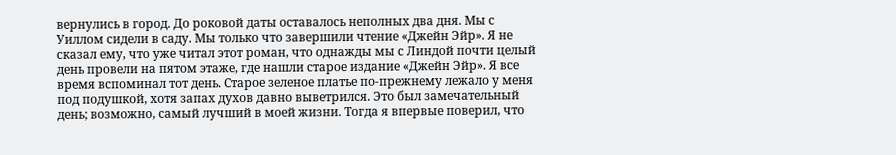вернулись в город. До роковой даты оставалось неполных два дня. Мы с Уиллом сидели в саду. Мы только что завершили чтение «Джейн Эйр». Я не сказал ему, что уже читал этот роман, что однажды мы с Линдой почти целый день провели на пятом этаже, где нашли старое издание «Джейн Эйр». Я все время вспоминал тот день. Старое зеленое платье по-прежнему лежало у меня под подушкой, хотя запах духов давно выветрился. Это был замечательный день; возможно, самый лучший в моей жизни. Тогда я впервые поверил, что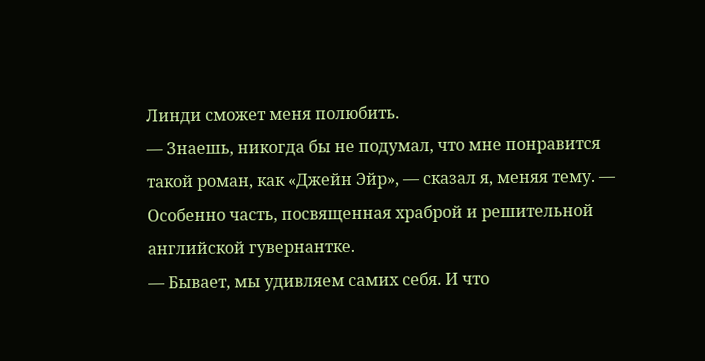Линди сможет меня полюбить.
— Знаешь, никогда бы не подумал, что мне понравится такой роман, как «Джейн Эйр», — сказал я, меняя тему. — Особенно часть, посвященная храброй и решительной английской гувернантке.
— Бывает, мы удивляем самих себя. И что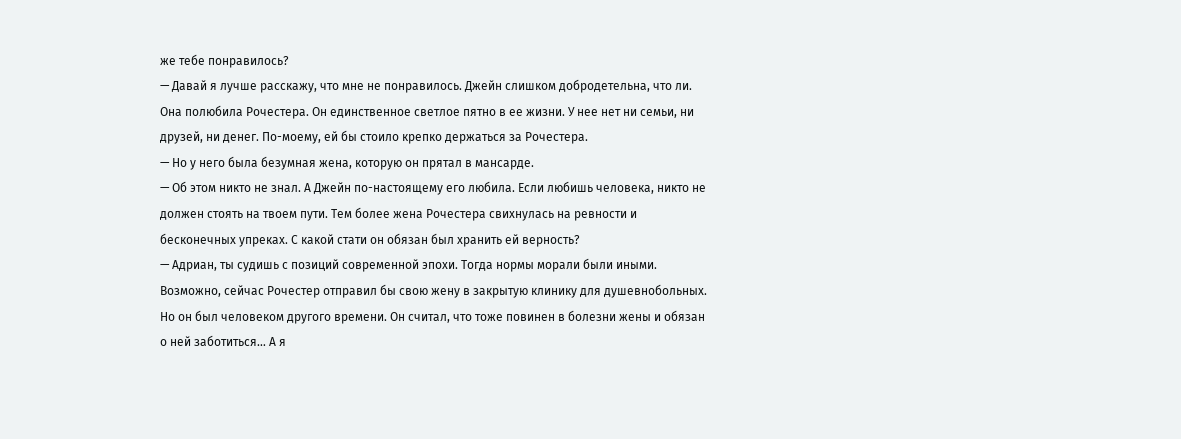же тебе понравилось?
— Давай я лучше расскажу, что мне не понравилось. Джейн слишком добродетельна, что ли. Она полюбила Рочестера. Он единственное светлое пятно в ее жизни. У нее нет ни семьи, ни друзей, ни денег. По-моему, ей бы стоило крепко держаться за Рочестера.
— Но у него была безумная жена, которую он прятал в мансарде.
— Об этом никто не знал. А Джейн по-настоящему его любила. Если любишь человека, никто не должен стоять на твоем пути. Тем более жена Рочестера свихнулась на ревности и бесконечных упреках. С какой стати он обязан был хранить ей верность?
— Адриан, ты судишь с позиций современной эпохи. Тогда нормы морали были иными. Возможно, сейчас Рочестер отправил бы свою жену в закрытую клинику для душевнобольных. Но он был человеком другого времени. Он считал, что тоже повинен в болезни жены и обязан о ней заботиться… А я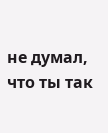не думал, что ты так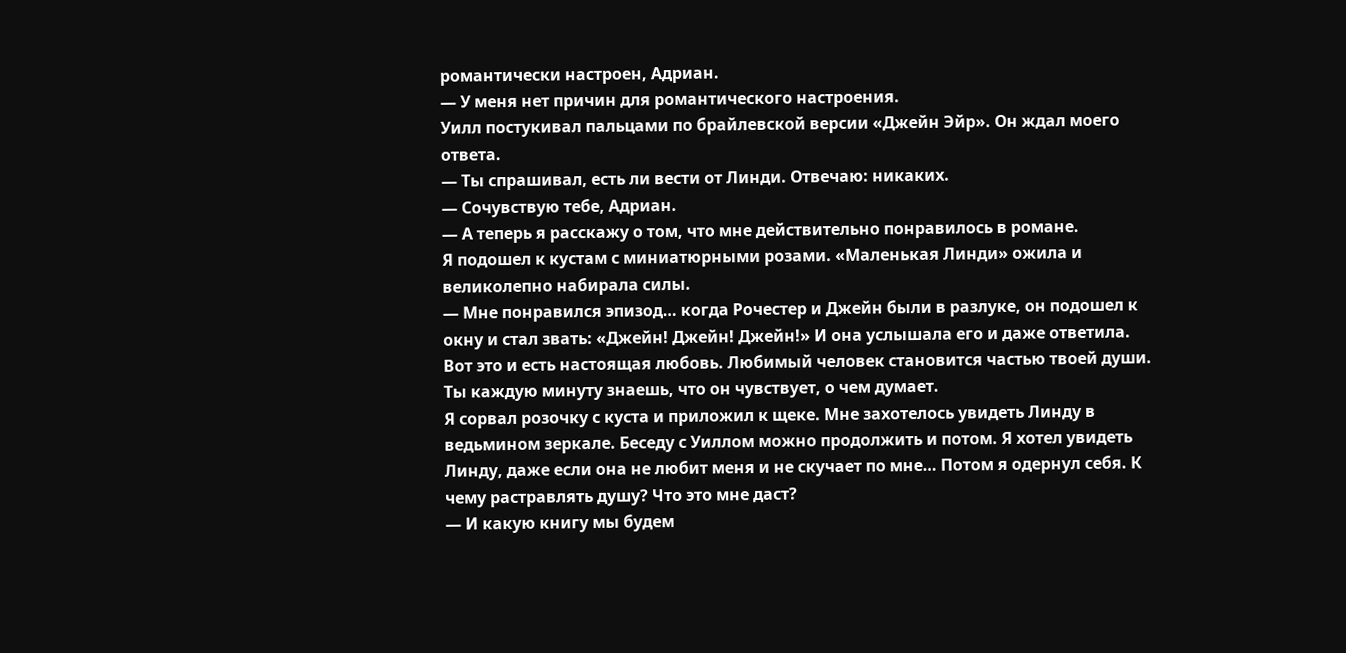романтически настроен, Адриан.
— У меня нет причин для романтического настроения.
Уилл постукивал пальцами по брайлевской версии «Джейн Эйр». Он ждал моего ответа.
— Ты спрашивал, есть ли вести от Линди. Отвечаю: никаких.
— Сочувствую тебе, Адриан.
— А теперь я расскажу о том, что мне действительно понравилось в романе.
Я подошел к кустам с миниатюрными розами. «Маленькая Линди» ожила и великолепно набирала силы.
— Мне понравился эпизод… когда Рочестер и Джейн были в разлуке, он подошел к окну и стал звать: «Джейн! Джейн! Джейн!» И она услышала его и даже ответила. Вот это и есть настоящая любовь. Любимый человек становится частью твоей души. Ты каждую минуту знаешь, что он чувствует, о чем думает.
Я сорвал розочку с куста и приложил к щеке. Мне захотелось увидеть Линду в ведьмином зеркале. Беседу с Уиллом можно продолжить и потом. Я хотел увидеть Линду, даже если она не любит меня и не скучает по мне… Потом я одернул себя. К чему растравлять душу? Что это мне даст?
— И какую книгу мы будем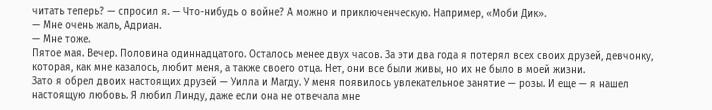читать теперь? — спросил я. — Что-нибудь о войне? А можно и приключенческую. Например, «Моби Дик».
— Мне очень жаль, Адриан.
— Мне тоже.
Пятое мая. Вечер. Половина одиннадцатого. Осталось менее двух часов. За эти два года я потерял всех своих друзей, девчонку, которая, как мне казалось, любит меня, а также своего отца. Нет, они все были живы, но их не было в моей жизни.
Зато я обрел двоих настоящих друзей — Уилла и Магду. У меня появилось увлекательное занятие — розы. И еще — я нашел настоящую любовь. Я любил Линду, даже если она не отвечала мне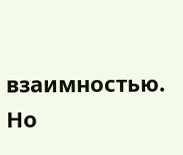взаимностью.
Но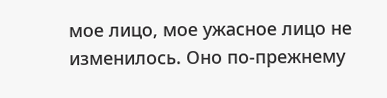мое лицо, мое ужасное лицо не изменилось. Оно по-прежнему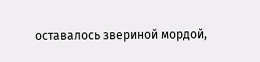оставалось звериной мордой,